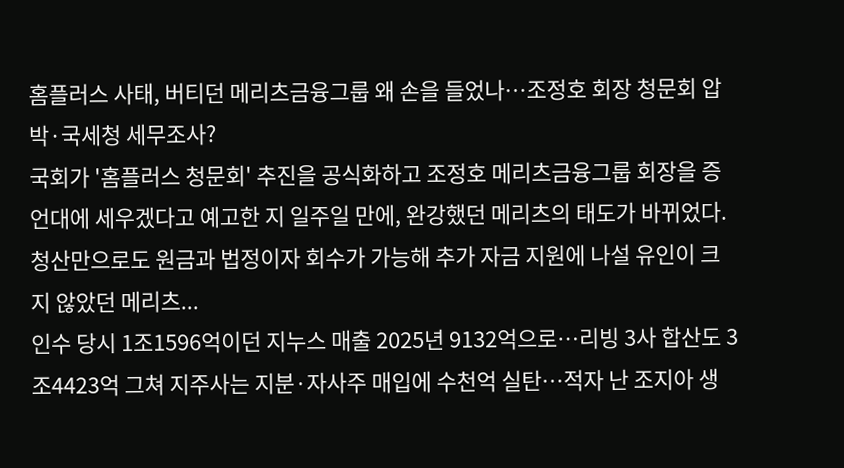홈플러스 사태, 버티던 메리츠금융그룹 왜 손을 들었나…조정호 회장 청문회 압박·국세청 세무조사?
국회가 '홈플러스 청문회' 추진을 공식화하고 조정호 메리츠금융그룹 회장을 증언대에 세우겠다고 예고한 지 일주일 만에, 완강했던 메리츠의 태도가 바뀌었다.
청산만으로도 원금과 법정이자 회수가 가능해 추가 자금 지원에 나설 유인이 크지 않았던 메리츠...
인수 당시 1조1596억이던 지누스 매출 2025년 9132억으로…리빙 3사 합산도 3조4423억 그쳐 지주사는 지분·자사주 매입에 수천억 실탄…적자 난 조지아 생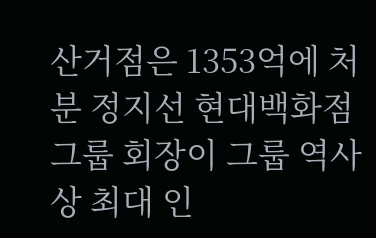산거점은 1353억에 처분 정지선 현대백화점그룹 회장이 그룹 역사상 최대 인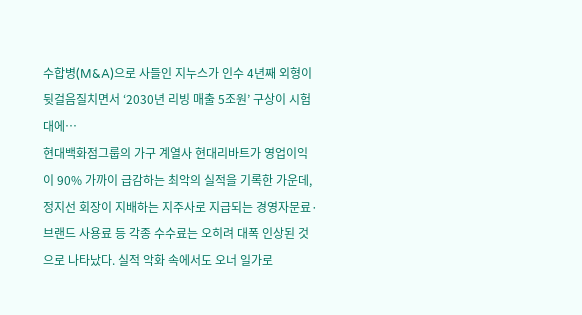수합병(M&A)으로 사들인 지누스가 인수 4년째 외형이 뒷걸음질치면서 ‘2030년 리빙 매출 5조원’ 구상이 시험대에…
현대백화점그룹의 가구 계열사 현대리바트가 영업이익이 90% 가까이 급감하는 최악의 실적을 기록한 가운데, 정지선 회장이 지배하는 지주사로 지급되는 경영자문료·브랜드 사용료 등 각종 수수료는 오히려 대폭 인상된 것으로 나타났다. 실적 악화 속에서도 오너 일가로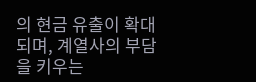의 현금 유출이 확대되며, 계열사의 부담을 키우는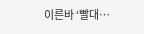이른바 ‘빨대…